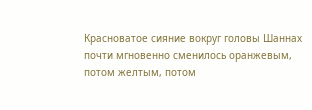Красноватое сияние вокруг головы Шаннах почти мгновенно сменилось оранжевым, потом желтым, потом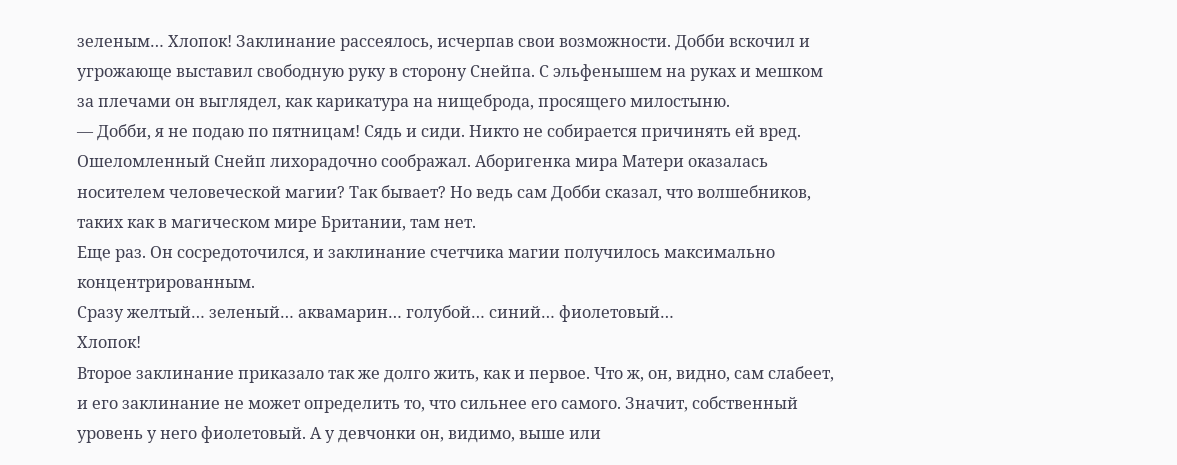зеленым… Хлопок! Заклинание рассеялось, исчерпав свои возможности. Добби вскочил и угрожающе выставил свободную руку в сторону Снейпа. С эльфенышем на руках и мешком за плечами он выглядел, как карикатура на нищеброда, просящего милостыню.
— Добби, я не подаю по пятницам! Сядь и сиди. Никто не собирается причинять ей вред.
Ошеломленный Снейп лихорадочно соображал. Аборигенка мира Матери оказалась носителем человеческой магии? Так бывает? Но ведь сам Добби сказал, что волшебников, таких как в магическом мире Британии, там нет.
Еще раз. Он сосредоточился, и заклинание счетчика магии получилось максимально концентрированным.
Сразу желтый… зеленый… аквамарин… голубой… синий… фиолетовый…
Хлопок!
Второе заклинание приказало так же долго жить, как и первое. Что ж, он, видно, сам слабеет, и его заклинание не может определить то, что сильнее его самого. Значит, собственный уровень у него фиолетовый. А у девчонки он, видимо, выше или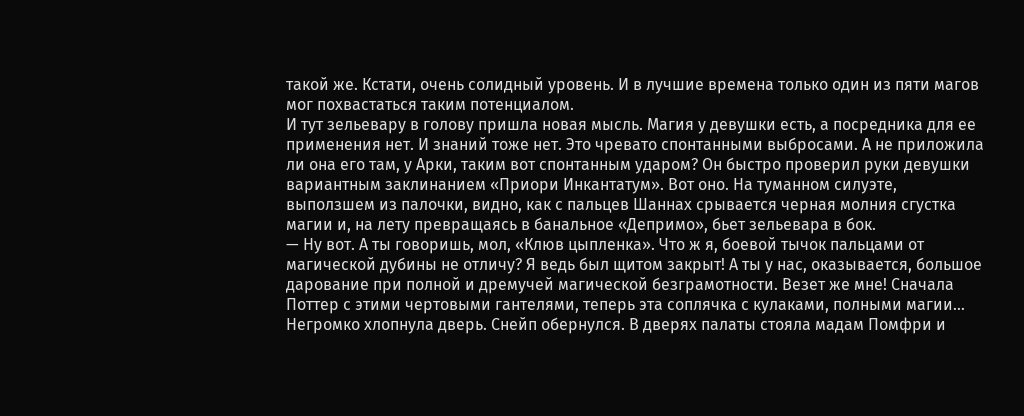такой же. Кстати, очень солидный уровень. И в лучшие времена только один из пяти магов мог похвастаться таким потенциалом.
И тут зельевару в голову пришла новая мысль. Магия у девушки есть, а посредника для ее применения нет. И знаний тоже нет. Это чревато спонтанными выбросами. А не приложила ли она его там, у Арки, таким вот спонтанным ударом? Он быстро проверил руки девушки вариантным заклинанием «Приори Инкантатум». Вот оно. На туманном силуэте, выползшем из палочки, видно, как с пальцев Шаннах срывается черная молния сгустка магии и, на лету превращаясь в банальное «Депримо», бьет зельевара в бок.
— Ну вот. А ты говоришь, мол, «Клюв цыпленка». Что ж я, боевой тычок пальцами от магической дубины не отличу? Я ведь был щитом закрыт! А ты у нас, оказывается, большое дарование при полной и дремучей магической безграмотности. Везет же мне! Сначала Поттер с этими чертовыми гантелями, теперь эта соплячка с кулаками, полными магии…
Негромко хлопнула дверь. Снейп обернулся. В дверях палаты стояла мадам Помфри и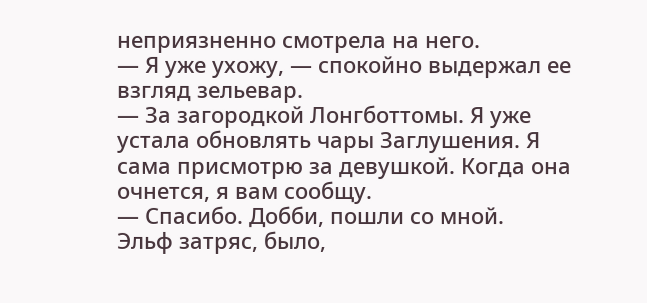неприязненно смотрела на него.
— Я уже ухожу, — спокойно выдержал ее взгляд зельевар.
— За загородкой Лонгботтомы. Я уже устала обновлять чары Заглушения. Я сама присмотрю за девушкой. Когда она очнется, я вам сообщу.
— Спасибо. Добби, пошли со мной.
Эльф затряс, было,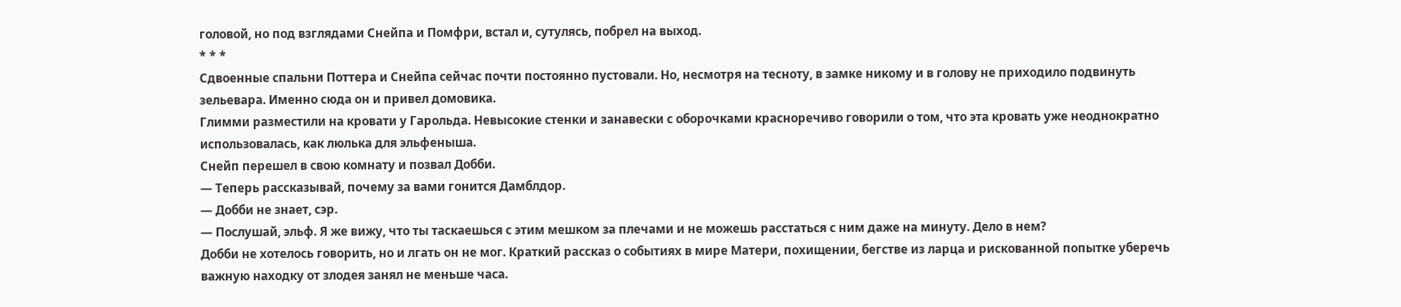головой, но под взглядами Снейпа и Помфри, встал и, сутулясь, побрел на выход.
* * *
Сдвоенные спальни Поттера и Снейпа сейчас почти постоянно пустовали. Но, несмотря на тесноту, в замке никому и в голову не приходило подвинуть зельевара. Именно сюда он и привел домовика.
Глимми разместили на кровати у Гарольда. Невысокие стенки и занавески с оборочками красноречиво говорили о том, что эта кровать уже неоднократно использовалась, как люлька для эльфеныша.
Снейп перешел в свою комнату и позвал Добби.
— Теперь рассказывай, почему за вами гонится Дамблдор.
— Добби не знает, сэр.
— Послушай, эльф. Я же вижу, что ты таскаешься с этим мешком за плечами и не можешь расстаться с ним даже на минуту. Дело в нем?
Добби не хотелось говорить, но и лгать он не мог. Краткий рассказ о событиях в мире Матери, похищении, бегстве из ларца и рискованной попытке уберечь важную находку от злодея занял не меньше часа.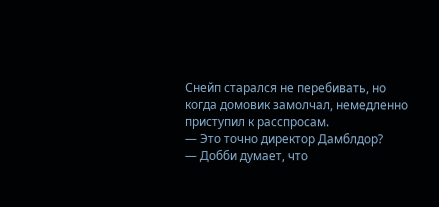Снейп старался не перебивать, но когда домовик замолчал, немедленно приступил к расспросам.
— Это точно директор Дамблдор?
— Добби думает, что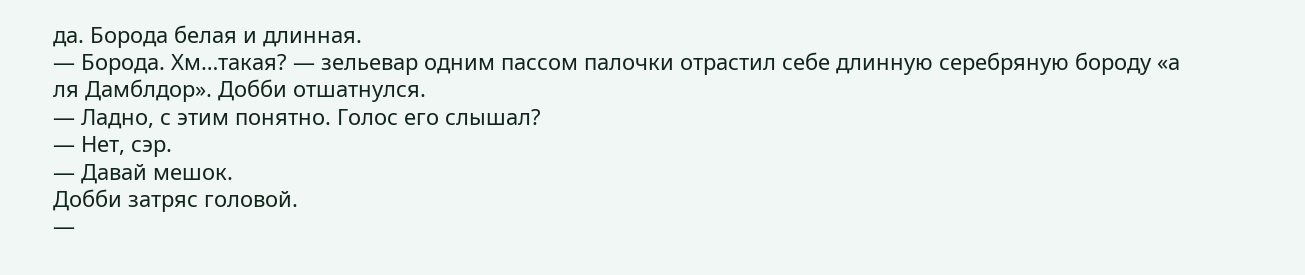да. Борода белая и длинная.
— Борода. Хм…такая? — зельевар одним пассом палочки отрастил себе длинную серебряную бороду «а ля Дамблдор». Добби отшатнулся.
— Ладно, с этим понятно. Голос его слышал?
— Нет, сэр.
— Давай мешок.
Добби затряс головой.
—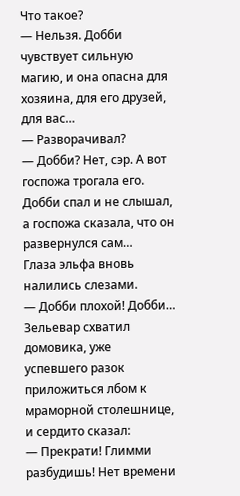Что такое?
— Нельзя. Добби чувствует сильную магию, и она опасна для хозяина, для его друзей, для вас…
— Разворачивал?
— Добби? Нет, сэр. А вот госпожа трогала его. Добби спал и не слышал, а госпожа сказала, что он развернулся сам…
Глаза эльфа вновь налились слезами.
— Добби плохой! Добби…
Зельевар схватил домовика, уже успевшего разок приложиться лбом к мраморной столешнице, и сердито сказал:
— Прекрати! Глимми разбудишь! Нет времени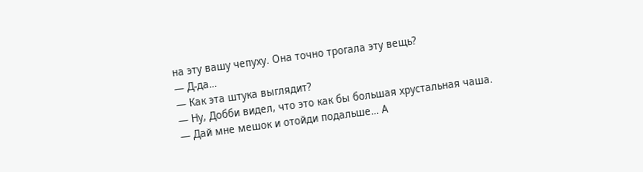на эту вашу чепуху. Она точно трогала эту вещь?
— Д-да…
— Как эта штука выглядит?
— Ну, Добби видел, что это как бы большая хрустальная чаша.
— Дай мне мешок и отойди подальше… А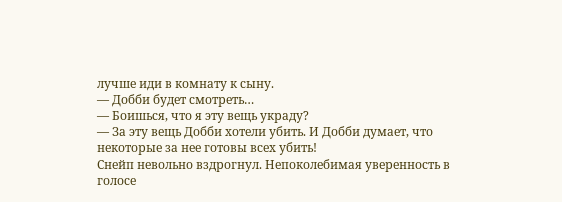лучше иди в комнату к сыну.
— Добби будет смотреть…
— Боишься, что я эту вещь украду?
— За эту вещь Добби хотели убить. И Добби думает, что некоторые за нее готовы всех убить!
Снейп невольно вздрогнул. Непоколебимая уверенность в голосе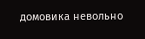домовика невольно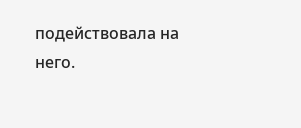подействовала на него.